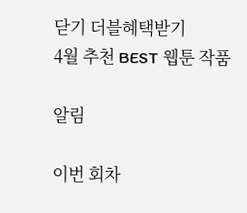닫기 더블혜택받기
4월 추천 BEST 웹툰 작품

알림

이번 회차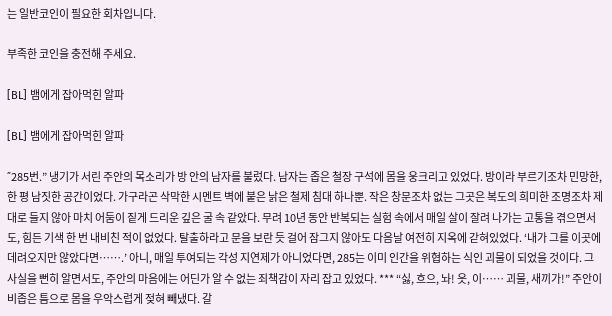는 일반코인이 필요한 회차입니다.

부족한 코인을 충전해 주세요.

[BL] 뱀에게 잡아먹힌 알파

[BL] 뱀에게 잡아먹힌 알파

˝285번.” 냉기가 서린 주안의 목소리가 방 안의 남자를 불렀다. 남자는 좁은 철장 구석에 몸을 웅크리고 있었다. 방이라 부르기조차 민망한, 한 평 남짓한 공간이었다. 가구라곤 삭막한 시멘트 벽에 붙은 낡은 철제 침대 하나뿐. 작은 창문조차 없는 그곳은 복도의 희미한 조명조차 제대로 들지 않아 마치 어둠이 짙게 드리운 깊은 굴 속 같았다. 무려 10년 동안 반복되는 실험 속에서 매일 살이 잘려 나가는 고통을 겪으면서도, 힘든 기색 한 번 내비친 적이 없었다. 탈출하라고 문을 보란 듯 걸어 잠그지 않아도 다음날 여전히 지옥에 갇혀있었다. ‘내가 그를 이곳에 데려오지만 않았다면…….’ 아니, 매일 투여되는 각성 지연제가 아니었다면, 285는 이미 인간을 위협하는 식인 괴물이 되었을 것이다. 그 사실을 뻔히 알면서도, 주안의 마음에는 어딘가 알 수 없는 죄책감이 자리 잡고 있었다. *** “싫, 흐으, 놔! 읏, 이…… 괴물, 새끼가!” 주안이 비좁은 틈으로 몸을 우악스럽게 젖혀 빼냈다. 갈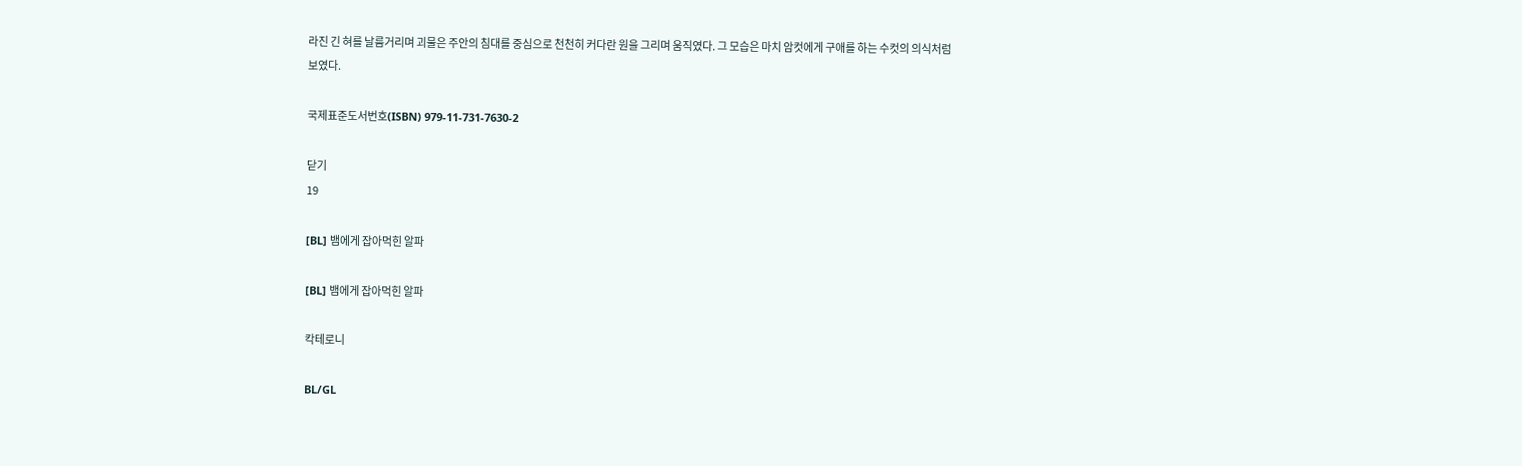라진 긴 혀를 날름거리며 괴물은 주안의 침대를 중심으로 천천히 커다란 원을 그리며 움직였다. 그 모습은 마치 암컷에게 구애를 하는 수컷의 의식처럼 보였다.

국제표준도서번호(ISBN) 979-11-731-7630-2

닫기
19

[BL] 뱀에게 잡아먹힌 알파

[BL] 뱀에게 잡아먹힌 알파

칵테로니

BL/GL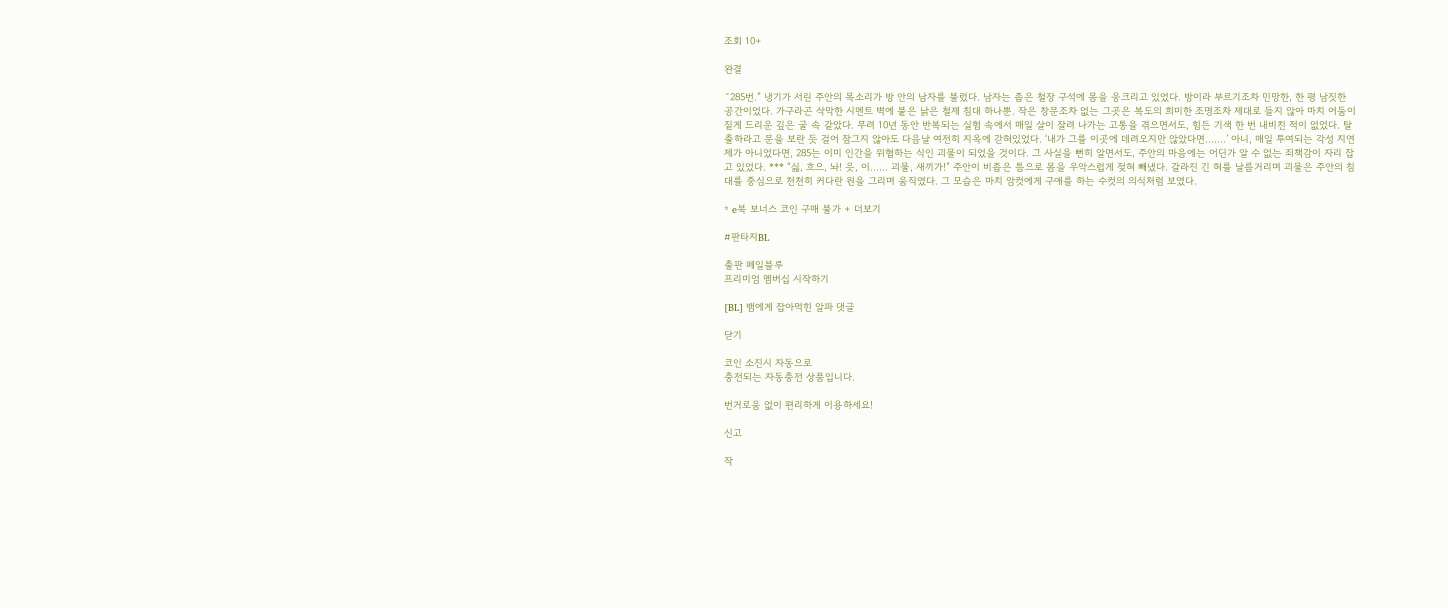조회 10+

완결

˝285번.” 냉기가 서린 주안의 목소리가 방 안의 남자를 불렀다. 남자는 좁은 철장 구석에 몸을 웅크리고 있었다. 방이라 부르기조차 민망한, 한 평 남짓한 공간이었다. 가구라곤 삭막한 시멘트 벽에 붙은 낡은 철제 침대 하나뿐. 작은 창문조차 없는 그곳은 복도의 희미한 조명조차 제대로 들지 않아 마치 어둠이 짙게 드리운 깊은 굴 속 같았다. 무려 10년 동안 반복되는 실험 속에서 매일 살이 잘려 나가는 고통을 겪으면서도, 힘든 기색 한 번 내비친 적이 없었다. 탈출하라고 문을 보란 듯 걸어 잠그지 않아도 다음날 여전히 지옥에 갇혀있었다. ‘내가 그를 이곳에 데려오지만 않았다면…….’ 아니, 매일 투여되는 각성 지연제가 아니었다면, 285는 이미 인간을 위협하는 식인 괴물이 되었을 것이다. 그 사실을 뻔히 알면서도, 주안의 마음에는 어딘가 알 수 없는 죄책감이 자리 잡고 있었다. *** “싫, 흐으, 놔! 읏, 이…… 괴물, 새끼가!” 주안이 비좁은 틈으로 몸을 우악스럽게 젖혀 빼냈다. 갈라진 긴 혀를 날름거리며 괴물은 주안의 침대를 중심으로 천천히 커다란 원을 그리며 움직였다. 그 모습은 마치 암컷에게 구애를 하는 수컷의 의식처럼 보였다.

* e북 보너스 코인 구매 불가 + 더보기

#판타지BL

출판 페일블루
프리미엄 멤버십 시작하기

[BL] 뱀에게 잡아먹힌 알파 댓글

닫기

코인 소진시 자동으로
충전되는 자동충전 상품입니다.

번거로움 없이 편리하게 이용하세요!

신고

작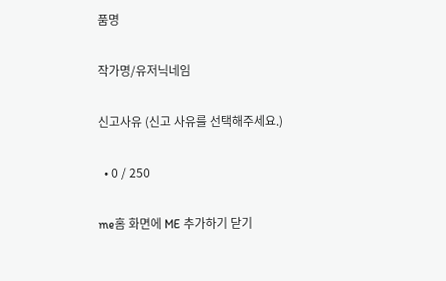품명

작가명/유저닉네임

신고사유 (신고 사유를 선택해주세요.)

  • 0 / 250

me홈 화면에 ME 추가하기 닫기